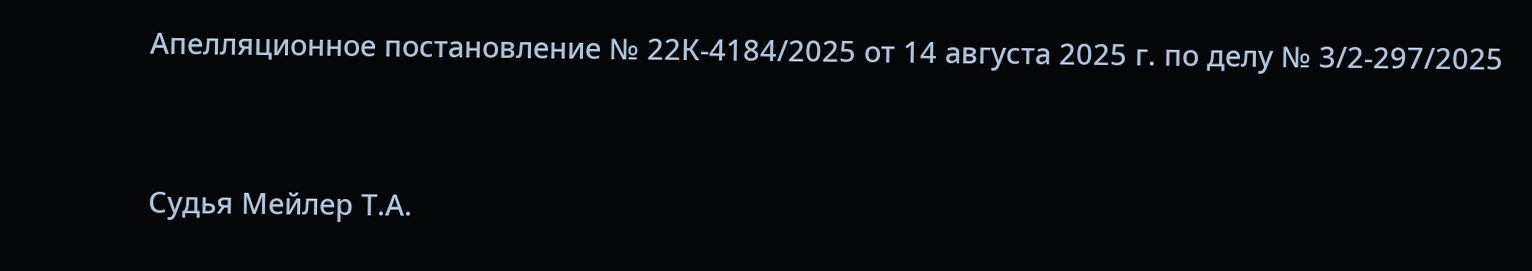Апелляционное постановление № 22К-4184/2025 от 14 августа 2025 г. по делу № 3/2-297/2025




Судья Мейлер Т.А.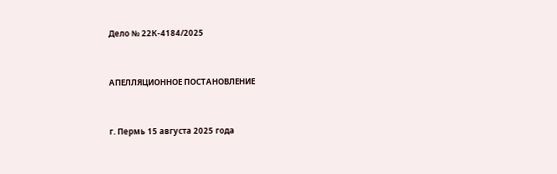Дело № 22К-4184/2025


АПЕЛЛЯЦИОННОЕ ПОСТАНОВЛЕНИЕ


г. Пермь 15 августа 2025 года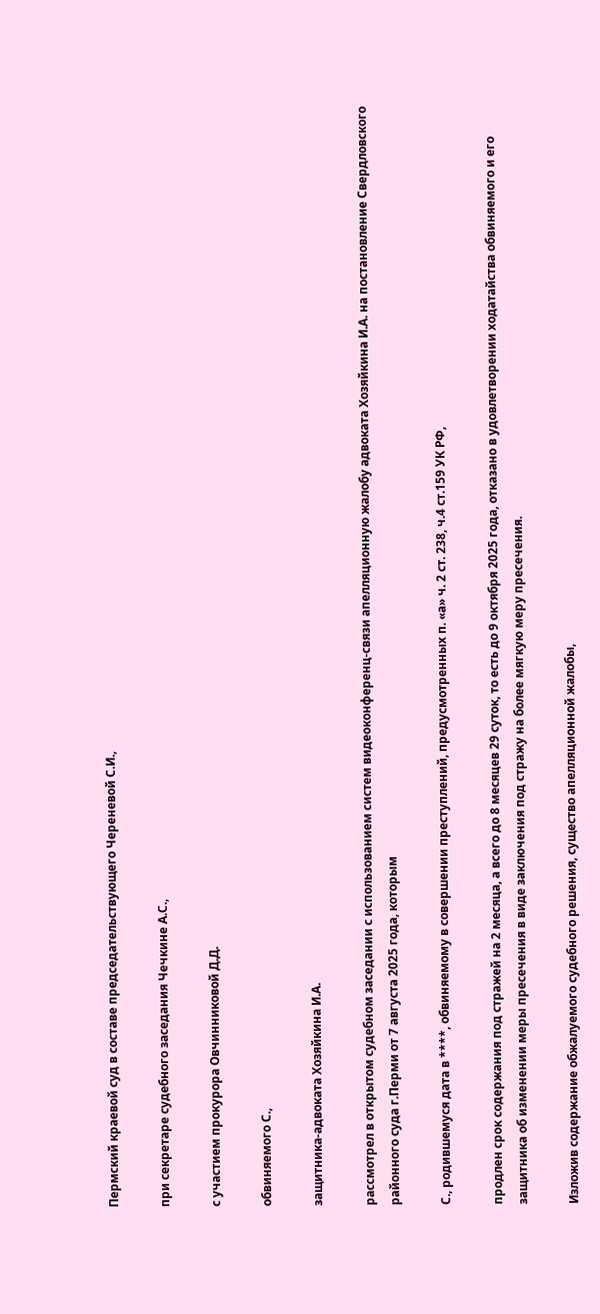Пермский краевой суд в составе председательствующего Череневой С.И.,

при секретаре судебного заседания Чечкине А.С.,

с участием прокурора Овчинниковой Д.Д.

обвиняемого С.,

защитника-адвоката Хозяйкина И.А.

рассмотрел в открытом судебном заседании с использованием систем видеоконференц-связи апелляционную жалобу адвоката Хозяйкина И.А. на постановление Свердловского районного суда г.Перми от 7 августа 2025 года, которым

С., родившемуся дата в ****, обвиняемому в совершении преступлений, предусмотренных п. «а» ч. 2 ст. 238, ч.4 ст.159 УК РФ,

продлен срок содержания под стражей на 2 месяца, а всего до 8 месяцев 29 суток, то есть до 9 октября 2025 года, отказано в удовлетворении ходатайства обвиняемого и его защитника об изменении меры пресечения в виде заключения под стражу на более мягкую меру пресечения.

Изложив содержание обжалуемого судебного решения, существо апелляционной жалобы,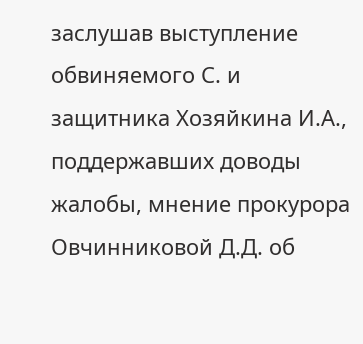заслушав выступление обвиняемого С. и защитника Хозяйкина И.А., поддержавших доводы жалобы, мнение прокурора Овчинниковой Д.Д. об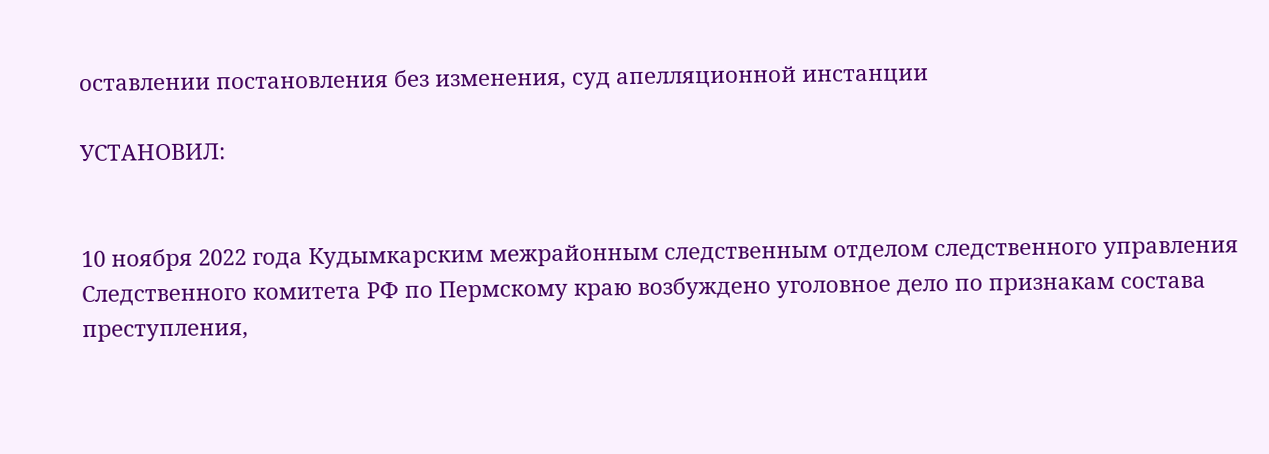оставлении постановления без изменения, суд апелляционной инстанции

УСТАНОВИЛ:


10 ноября 2022 года Кудымкарским межрайонным следственным отделом следственного управления Следственного комитета РФ по Пермскому краю возбуждено уголовное дело по признакам состава преступления,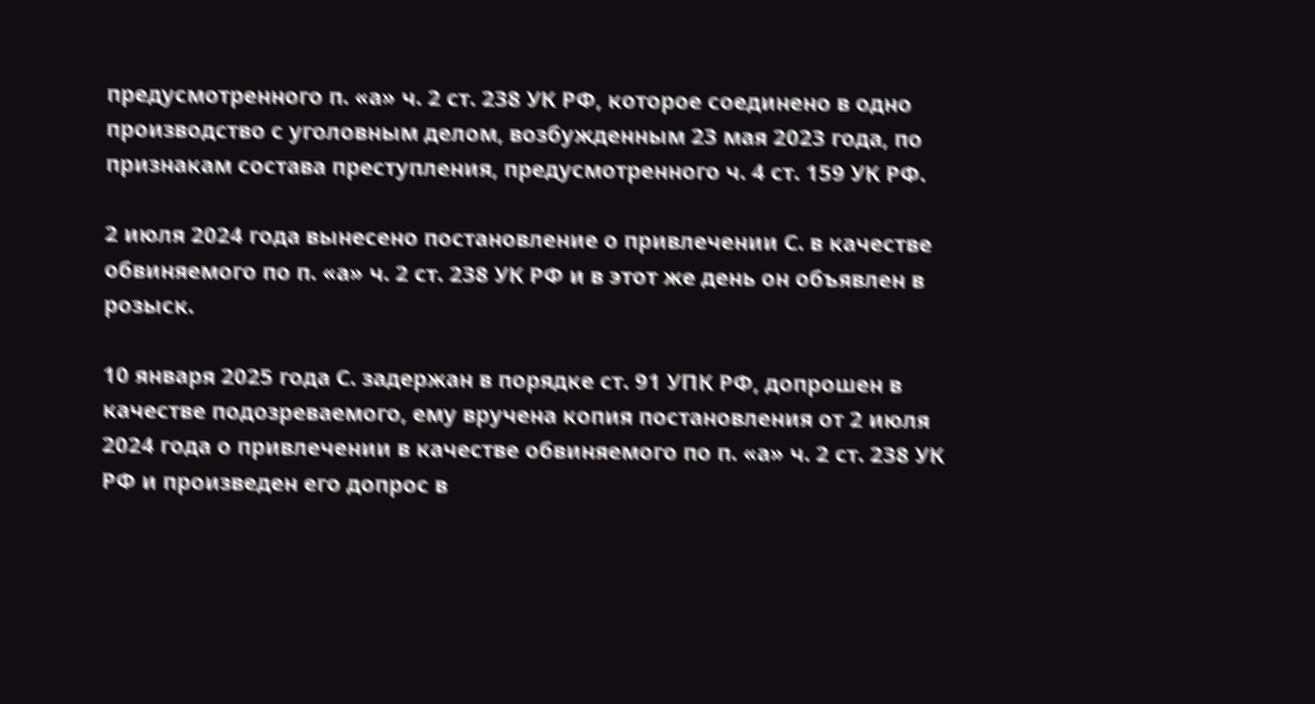предусмотренного п. «а» ч. 2 ст. 238 УК РФ, которое соединено в одно производство с уголовным делом, возбужденным 23 мая 2023 года, по признакам состава преступления, предусмотренного ч. 4 ст. 159 УК РФ.

2 июля 2024 года вынесено постановление о привлечении С. в качестве обвиняемого по п. «а» ч. 2 ст. 238 УК РФ и в этот же день он объявлен в розыск.

10 января 2025 года С. задержан в порядке ст. 91 УПК РФ, допрошен в качестве подозреваемого, ему вручена копия постановления от 2 июля 2024 года о привлечении в качестве обвиняемого по п. «а» ч. 2 ст. 238 УК РФ и произведен его допрос в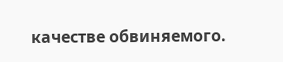качестве обвиняемого.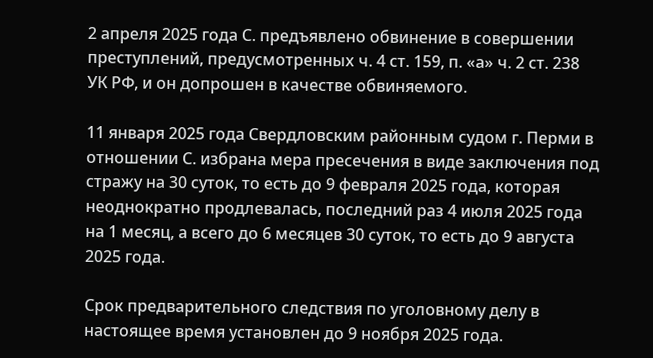2 апреля 2025 года С. предъявлено обвинение в совершении преступлений, предусмотренных ч. 4 ст. 159, п. «а» ч. 2 ст. 238 УК РФ, и он допрошен в качестве обвиняемого.

11 января 2025 года Свердловским районным судом г. Перми в отношении С. избрана мера пресечения в виде заключения под стражу на 30 суток, то есть до 9 февраля 2025 года, которая неоднократно продлевалась, последний раз 4 июля 2025 года на 1 месяц, а всего до 6 месяцев 30 суток, то есть до 9 августа 2025 года.

Срок предварительного следствия по уголовному делу в настоящее время установлен до 9 ноября 2025 года.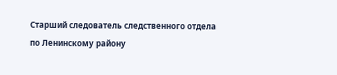Старший следователь следственного отдела по Ленинскому району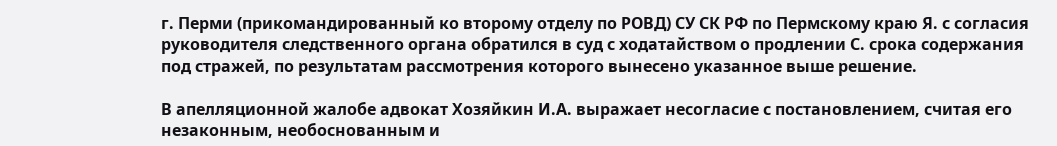г. Перми (прикомандированный ко второму отделу по РОВД) СУ СК РФ по Пермскому краю Я. с согласия руководителя следственного органа обратился в суд с ходатайством о продлении С. срока содержания под стражей, по результатам рассмотрения которого вынесено указанное выше решение.

В апелляционной жалобе адвокат Хозяйкин И.А. выражает несогласие с постановлением, считая его незаконным, необоснованным и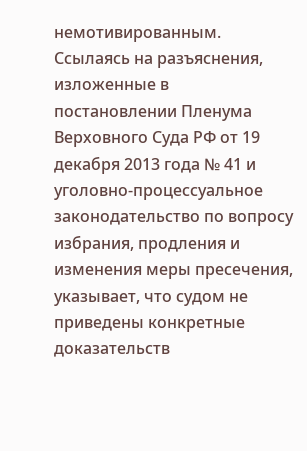немотивированным. Ссылаясь на разъяснения, изложенные в постановлении Пленума Верховного Суда РФ от 19 декабря 2013 года № 41 и уголовно-процессуальное законодательство по вопросу избрания, продления и изменения меры пресечения, указывает, что судом не приведены конкретные доказательств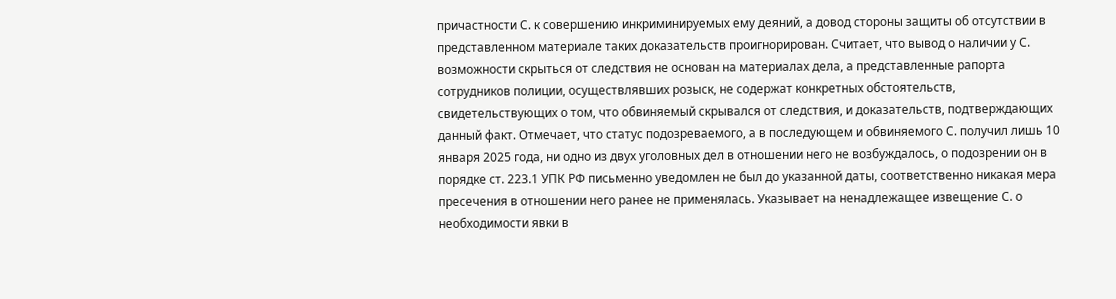причастности С. к совершению инкриминируемых ему деяний, а довод стороны защиты об отсутствии в представленном материале таких доказательств проигнорирован. Считает, что вывод о наличии у С. возможности скрыться от следствия не основан на материалах дела, а представленные рапорта сотрудников полиции, осуществлявших розыск, не содержат конкретных обстоятельств, свидетельствующих о том, что обвиняемый скрывался от следствия, и доказательств, подтверждающих данный факт. Отмечает, что статус подозреваемого, а в последующем и обвиняемого С. получил лишь 10 января 2025 года, ни одно из двух уголовных дел в отношении него не возбуждалось, о подозрении он в порядке ст. 223.1 УПК РФ письменно уведомлен не был до указанной даты, соответственно никакая мера пресечения в отношении него ранее не применялась. Указывает на ненадлежащее извещение С. о необходимости явки в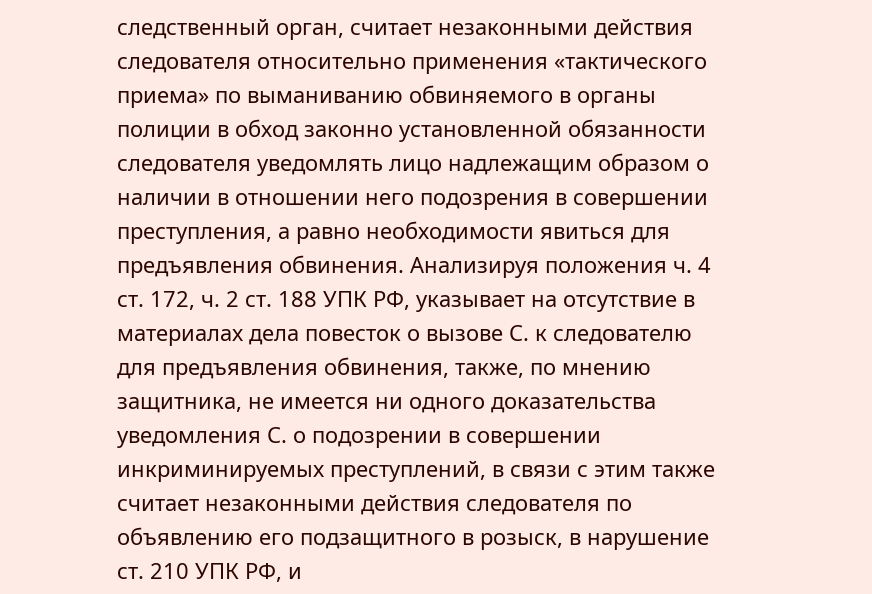следственный орган, считает незаконными действия следователя относительно применения «тактического приема» по выманиванию обвиняемого в органы полиции в обход законно установленной обязанности следователя уведомлять лицо надлежащим образом о наличии в отношении него подозрения в совершении преступления, а равно необходимости явиться для предъявления обвинения. Анализируя положения ч. 4 ст. 172, ч. 2 ст. 188 УПК РФ, указывает на отсутствие в материалах дела повесток о вызове С. к следователю для предъявления обвинения, также, по мнению защитника, не имеется ни одного доказательства уведомления С. о подозрении в совершении инкриминируемых преступлений, в связи с этим также считает незаконными действия следователя по объявлению его подзащитного в розыск, в нарушение ст. 210 УПК РФ, и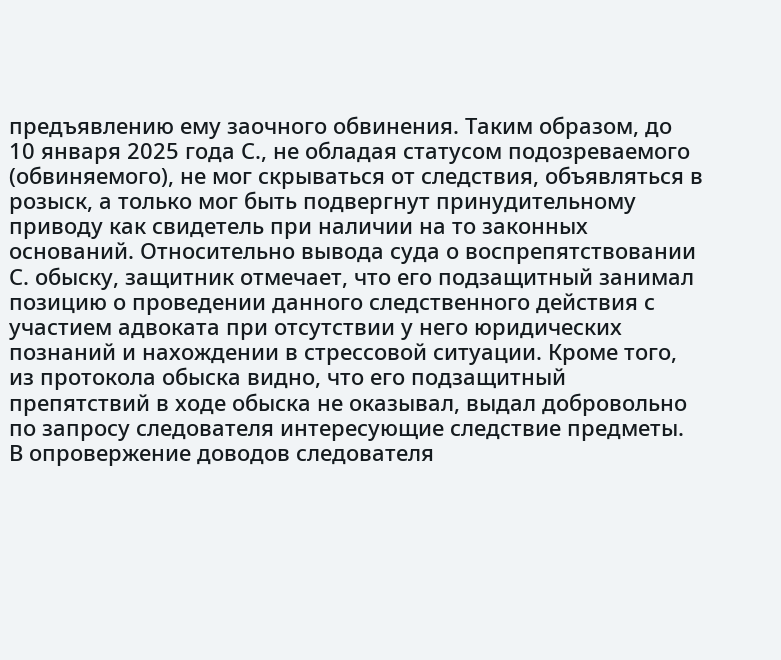предъявлению ему заочного обвинения. Таким образом, до 10 января 2025 года С., не обладая статусом подозреваемого (обвиняемого), не мог скрываться от следствия, объявляться в розыск, а только мог быть подвергнут принудительному приводу как свидетель при наличии на то законных оснований. Относительно вывода суда о воспрепятствовании С. обыску, защитник отмечает, что его подзащитный занимал позицию о проведении данного следственного действия с участием адвоката при отсутствии у него юридических познаний и нахождении в стрессовой ситуации. Кроме того, из протокола обыска видно, что его подзащитный препятствий в ходе обыска не оказывал, выдал добровольно по запросу следователя интересующие следствие предметы. В опровержение доводов следователя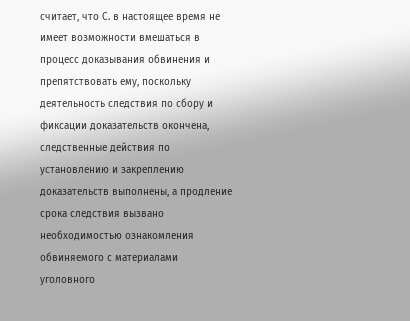считает, что С. в настоящее время не имеет возможности вмешаться в процесс доказывания обвинения и препятствовать ему, поскольку деятельность следствия по сбору и фиксации доказательств окончена, следственные действия по установлению и закреплению доказательств выполнены, а продление срока следствия вызвано необходимостью ознакомления обвиняемого с материалами уголовного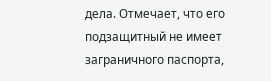дела. Отмечает, что его подзащитный не имеет заграничного паспорта,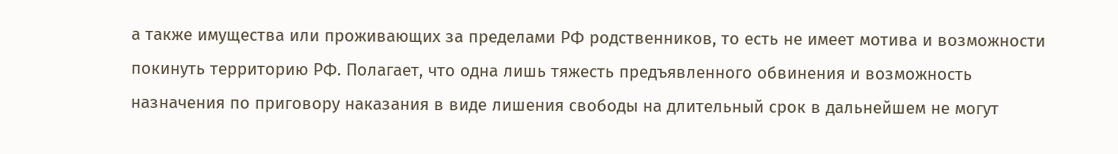а также имущества или проживающих за пределами РФ родственников, то есть не имеет мотива и возможности покинуть территорию РФ. Полагает, что одна лишь тяжесть предъявленного обвинения и возможность назначения по приговору наказания в виде лишения свободы на длительный срок в дальнейшем не могут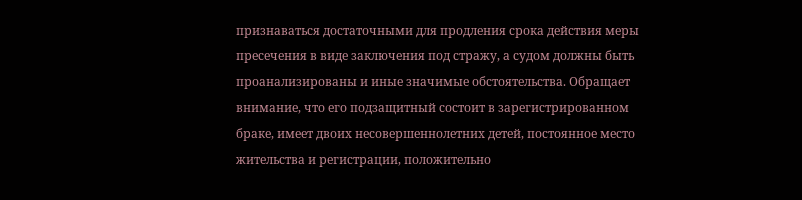признаваться достаточными для продления срока действия меры пресечения в виде заключения под стражу, а судом должны быть проанализированы и иные значимые обстоятельства. Обращает внимание, что его подзащитный состоит в зарегистрированном браке, имеет двоих несовершеннолетних детей, постоянное место жительства и регистрации, положительно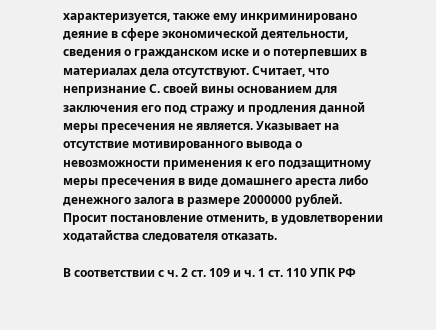характеризуется, также ему инкриминировано деяние в сфере экономической деятельности, сведения о гражданском иске и о потерпевших в материалах дела отсутствуют. Считает, что непризнание С. своей вины основанием для заключения его под стражу и продления данной меры пресечения не является. Указывает на отсутствие мотивированного вывода о невозможности применения к его подзащитному меры пресечения в виде домашнего ареста либо денежного залога в размере 2000000 рублей. Просит постановление отменить, в удовлетворении ходатайства следователя отказать.

В соответствии с ч. 2 ст. 109 и ч. 1 ст. 110 УПК РФ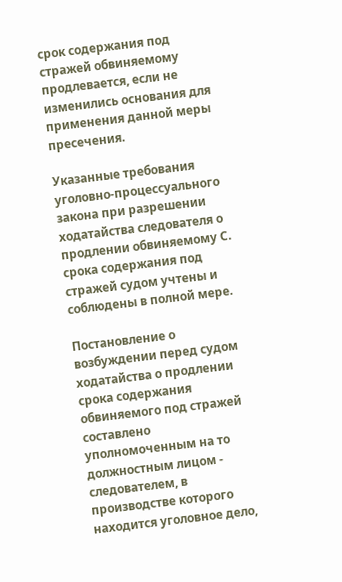срок содержания под стражей обвиняемому продлевается, если не изменились основания для применения данной меры пресечения.

Указанные требования уголовно-процессуального закона при разрешении ходатайства следователя о продлении обвиняемому С. срока содержания под стражей судом учтены и соблюдены в полной мере.

Постановление о возбуждении перед судом ходатайства о продлении срока содержания обвиняемого под стражей составлено уполномоченным на то должностным лицом - следователем, в производстве которого находится уголовное дело,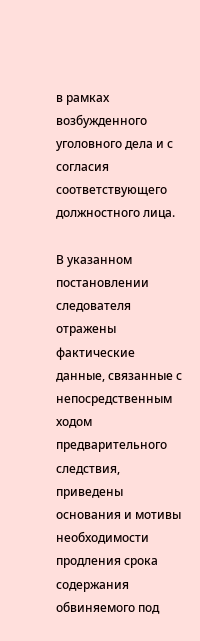в рамках возбужденного уголовного дела и с согласия соответствующего должностного лица.

В указанном постановлении следователя отражены фактические данные, связанные с непосредственным ходом предварительного следствия, приведены основания и мотивы необходимости продления срока содержания обвиняемого под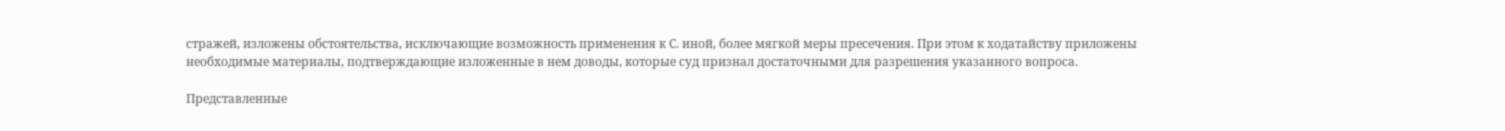стражей, изложены обстоятельства, исключающие возможность применения к С. иной, более мягкой меры пресечения. При этом к ходатайству приложены необходимые материалы, подтверждающие изложенные в нем доводы, которые суд признал достаточными для разрешения указанного вопроса.

Представленные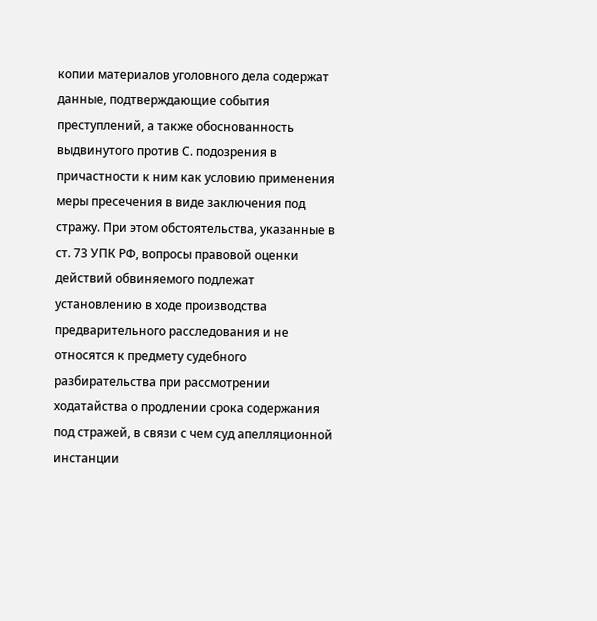копии материалов уголовного дела содержат данные, подтверждающие события преступлений, а также обоснованность выдвинутого против С. подозрения в причастности к ним как условию применения меры пресечения в виде заключения под стражу. При этом обстоятельства, указанные в ст. 73 УПК РФ, вопросы правовой оценки действий обвиняемого подлежат установлению в ходе производства предварительного расследования и не относятся к предмету судебного разбирательства при рассмотрении ходатайства о продлении срока содержания под стражей, в связи с чем суд апелляционной инстанции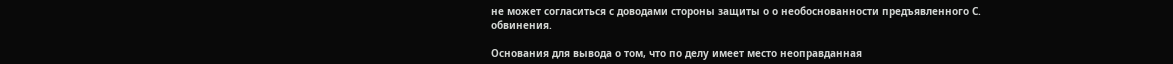не может согласиться с доводами стороны защиты о о необоснованности предъявленного С. обвинения.

Основания для вывода о том, что по делу имеет место неоправданная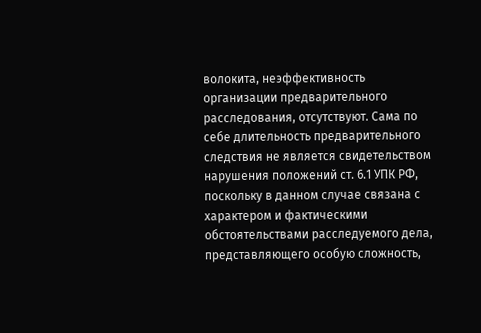волокита, неэффективность организации предварительного расследования, отсутствуют. Сама по себе длительность предварительного следствия не является свидетельством нарушения положений ст. 6.1 УПК РФ, поскольку в данном случае связана с характером и фактическими обстоятельствами расследуемого дела, представляющего особую сложность,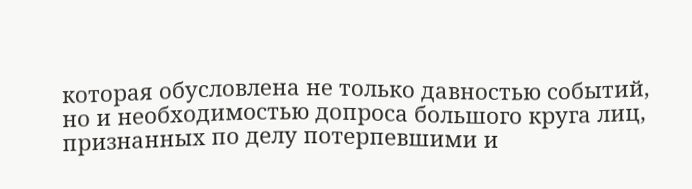которая обусловлена не только давностью событий, но и необходимостью допроса большого круга лиц, признанных по делу потерпевшими и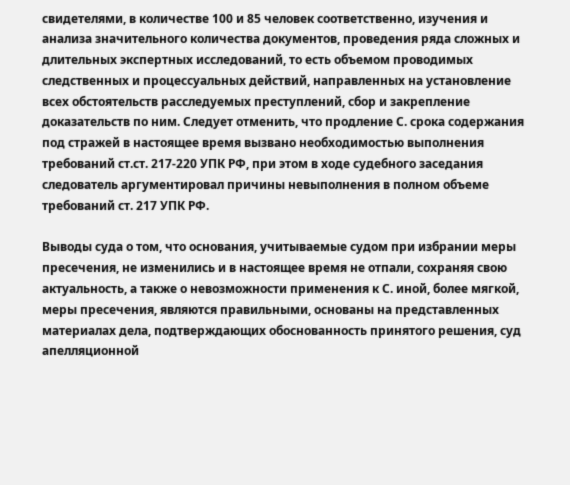свидетелями, в количестве 100 и 85 человек соответственно, изучения и анализа значительного количества документов, проведения ряда сложных и длительных экспертных исследований, то есть объемом проводимых следственных и процессуальных действий, направленных на установление всех обстоятельств расследуемых преступлений, сбор и закрепление доказательств по ним. Следует отменить, что продление С. срока содержания под стражей в настоящее время вызвано необходимостью выполнения требований ст.ст. 217-220 УПК РФ, при этом в ходе судебного заседания следователь аргументировал причины невыполнения в полном объеме требований ст. 217 УПК РФ.

Выводы суда о том, что основания, учитываемые судом при избрании меры пресечения, не изменились и в настоящее время не отпали, сохраняя свою актуальность, а также о невозможности применения к С. иной, более мягкой, меры пресечения, являются правильными, основаны на представленных материалах дела, подтверждающих обоснованность принятого решения, суд апелляционной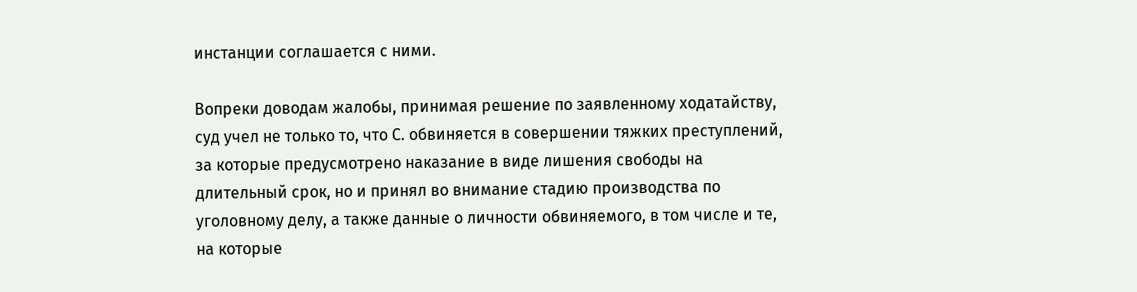инстанции соглашается с ними.

Вопреки доводам жалобы, принимая решение по заявленному ходатайству, суд учел не только то, что С. обвиняется в совершении тяжких преступлений, за которые предусмотрено наказание в виде лишения свободы на длительный срок, но и принял во внимание стадию производства по уголовному делу, а также данные о личности обвиняемого, в том числе и те, на которые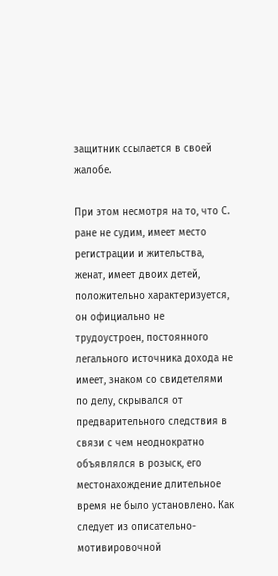защитник ссылается в своей жалобе.

При этом несмотря на то, что С. ране не судим, имеет место регистрации и жительства, женат, имеет двоих детей, положительно характеризуется, он официально не трудоустроен, постоянного легального источника дохода не имеет, знаком со свидетелями по делу, скрывался от предварительного следствия в связи с чем неоднократно объявлялся в розыск, его местонахождение длительное время не было установлено. Как следует из описательно-мотивировочной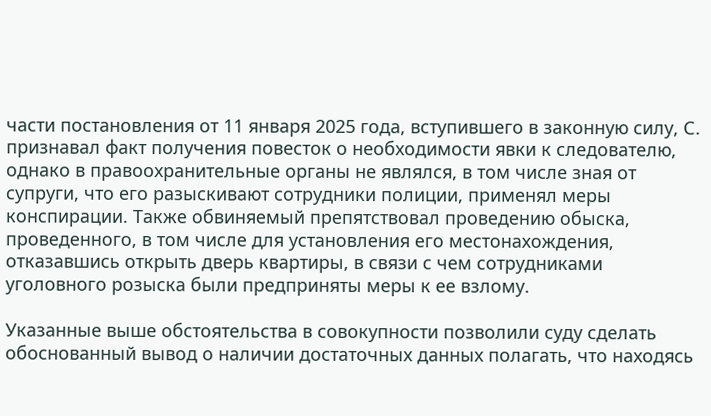части постановления от 11 января 2025 года, вступившего в законную силу, С. признавал факт получения повесток о необходимости явки к следователю, однако в правоохранительные органы не являлся, в том числе зная от супруги, что его разыскивают сотрудники полиции, применял меры конспирации. Также обвиняемый препятствовал проведению обыска, проведенного, в том числе для установления его местонахождения, отказавшись открыть дверь квартиры, в связи с чем сотрудниками уголовного розыска были предприняты меры к ее взлому.

Указанные выше обстоятельства в совокупности позволили суду сделать обоснованный вывод о наличии достаточных данных полагать, что находясь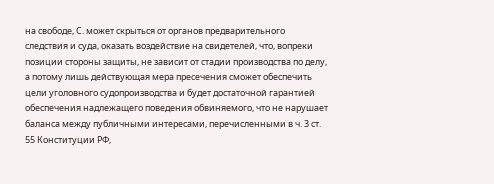на свободе, С. может скрыться от органов предварительного следствия и суда, оказать воздействие на свидетелей, что, вопреки позиции стороны защиты, не зависит от стадии производства по делу, а потому лишь действующая мера пресечения сможет обеспечить цели уголовного судопроизводства и будет достаточной гарантией обеспечения надлежащего поведения обвиняемого, что не нарушает баланса между публичными интересами, перечисленными в ч. 3 ст. 55 Конституции РФ,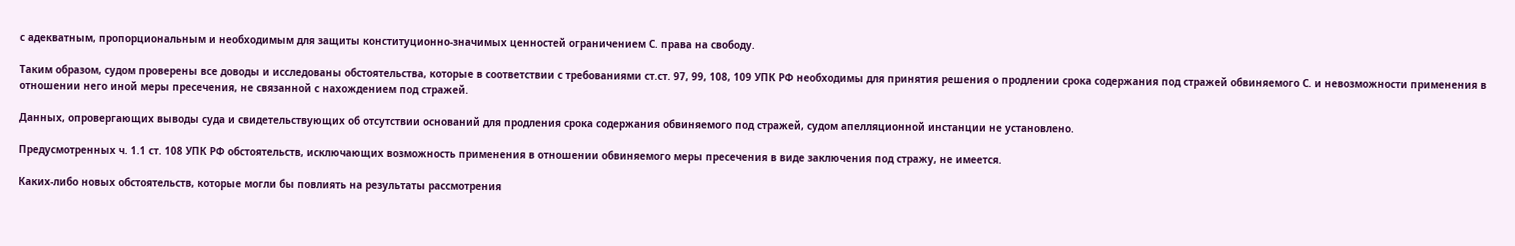с адекватным, пропорциональным и необходимым для защиты конституционно-значимых ценностей ограничением С. права на свободу.

Таким образом, судом проверены все доводы и исследованы обстоятельства, которые в соответствии с требованиями ст.ст. 97, 99, 108, 109 УПК РФ необходимы для принятия решения о продлении срока содержания под стражей обвиняемого С. и невозможности применения в отношении него иной меры пресечения, не связанной с нахождением под стражей.

Данных, опровергающих выводы суда и свидетельствующих об отсутствии оснований для продления срока содержания обвиняемого под стражей, судом апелляционной инстанции не установлено.

Предусмотренных ч. 1.1 ст. 108 УПК РФ обстоятельств, исключающих возможность применения в отношении обвиняемого меры пресечения в виде заключения под стражу, не имеется.

Каких-либо новых обстоятельств, которые могли бы повлиять на результаты рассмотрения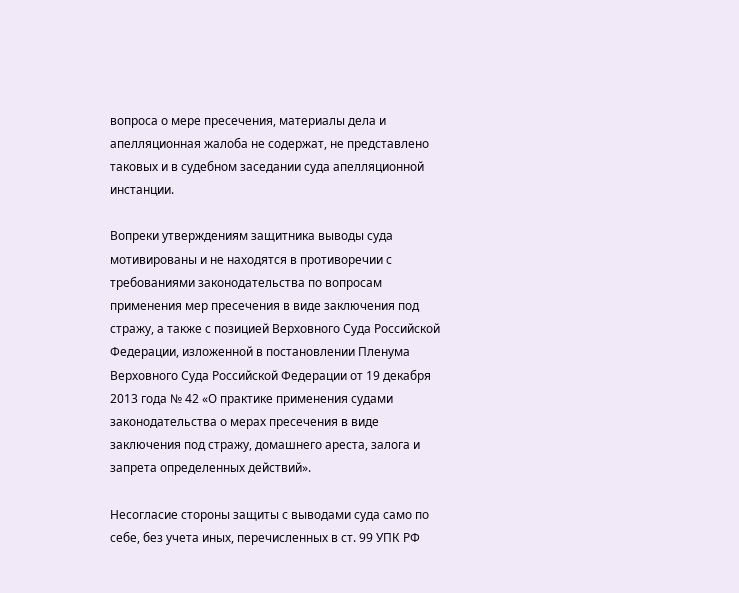вопроса о мере пресечения, материалы дела и апелляционная жалоба не содержат, не представлено таковых и в судебном заседании суда апелляционной инстанции.

Вопреки утверждениям защитника выводы суда мотивированы и не находятся в противоречии с требованиями законодательства по вопросам применения мер пресечения в виде заключения под стражу, а также с позицией Верховного Суда Российской Федерации, изложенной в постановлении Пленума Верховного Суда Российской Федерации от 19 декабря 2013 года № 42 «О практике применения судами законодательства о мерах пресечения в виде заключения под стражу, домашнего ареста, залога и запрета определенных действий».

Несогласие стороны защиты с выводами суда само по себе, без учета иных, перечисленных в ст. 99 УПК РФ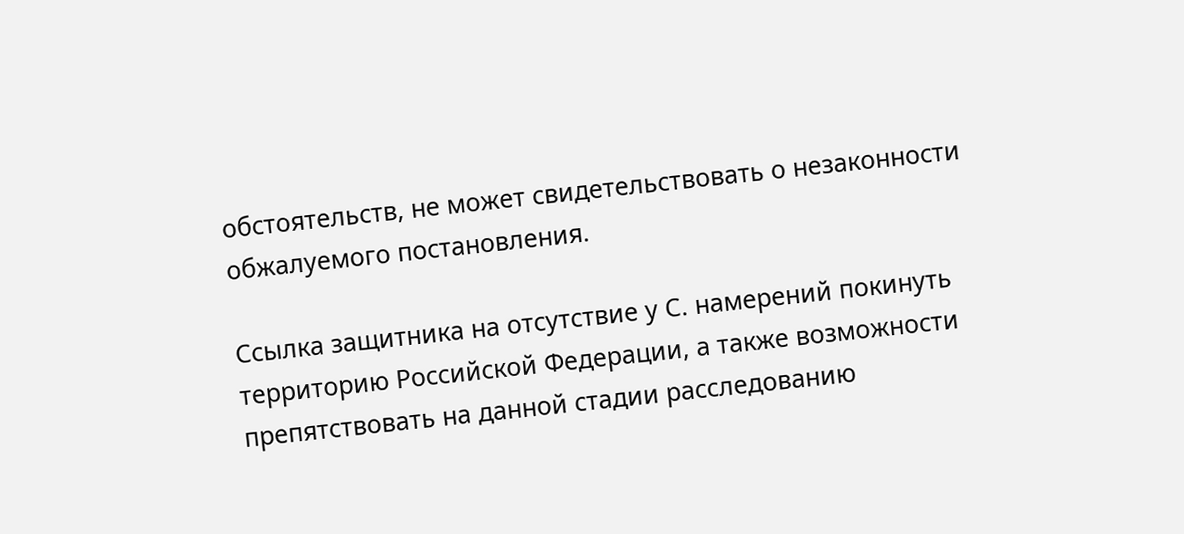обстоятельств, не может свидетельствовать о незаконности обжалуемого постановления.

Ссылка защитника на отсутствие у С. намерений покинуть территорию Российской Федерации, а также возможности препятствовать на данной стадии расследованию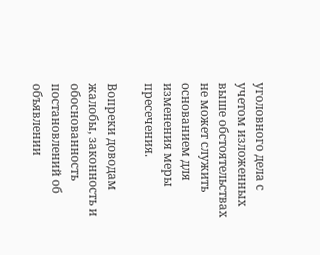уголовного дела с учетом изложенных выше обстоятельствах не может служить основанием для изменения меры пресечения.

Вопреки доводам жалобы, законность и обоснованность постановлений об объявлении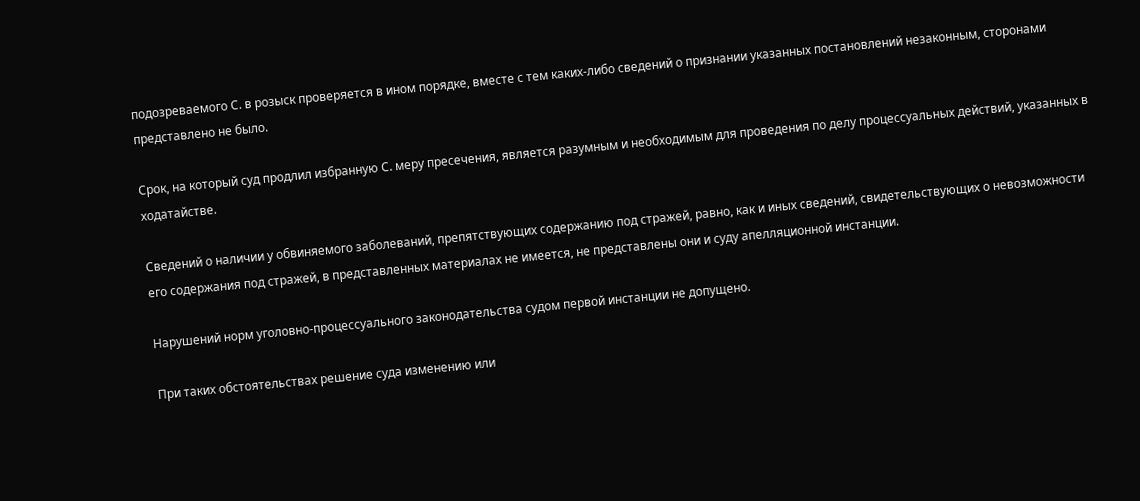подозреваемого С. в розыск проверяется в ином порядке, вместе с тем каких-либо сведений о признании указанных постановлений незаконным, сторонами представлено не было.

Срок, на который суд продлил избранную С. меру пресечения, является разумным и необходимым для проведения по делу процессуальных действий, указанных в ходатайстве.

Сведений о наличии у обвиняемого заболеваний, препятствующих содержанию под стражей, равно, как и иных сведений, свидетельствующих о невозможности его содержания под стражей, в представленных материалах не имеется, не представлены они и суду апелляционной инстанции.

Нарушений норм уголовно-процессуального законодательства судом первой инстанции не допущено.

При таких обстоятельствах решение суда изменению или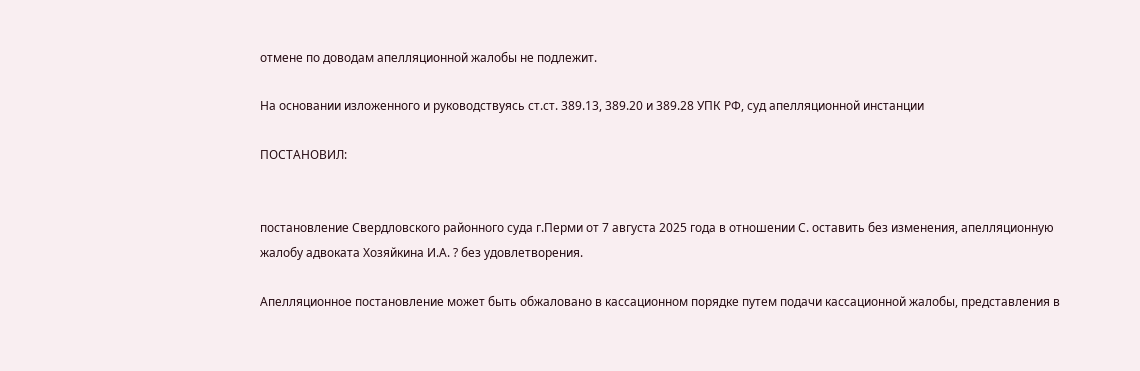отмене по доводам апелляционной жалобы не подлежит.

На основании изложенного и руководствуясь ст.ст. 389.13, 389.20 и 389.28 УПК РФ, суд апелляционной инстанции

ПОСТАНОВИЛ:


постановление Свердловского районного суда г.Перми от 7 августа 2025 года в отношении С. оставить без изменения, апелляционную жалобу адвоката Хозяйкина И.А. ? без удовлетворения.

Апелляционное постановление может быть обжаловано в кассационном порядке путем подачи кассационной жалобы, представления в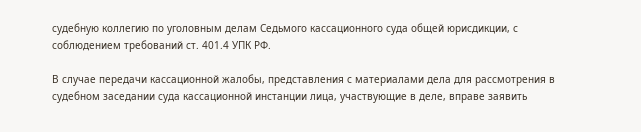судебную коллегию по уголовным делам Седьмого кассационного суда общей юрисдикции, с соблюдением требований ст. 401.4 УПК РФ.

В случае передачи кассационной жалобы, представления с материалами дела для рассмотрения в судебном заседании суда кассационной инстанции лица, участвующие в деле, вправе заявить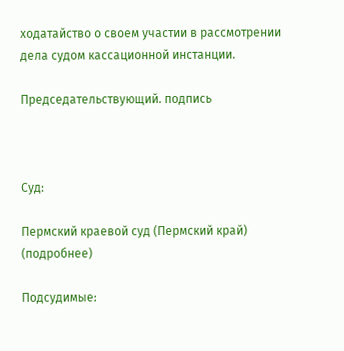ходатайство о своем участии в рассмотрении дела судом кассационной инстанции.

Председательствующий. подпись



Суд:

Пермский краевой суд (Пермский край) (подробнее)

Подсудимые: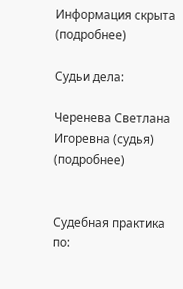Информация скрыта (подробнее)

Судьи дела:

Черенева Светлана Игоревна (судья) (подробнее)


Судебная практика по: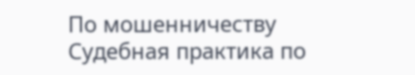По мошенничеству
Судебная практика по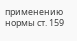применению нормы ст. 159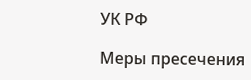УК РФ

Меры пресечения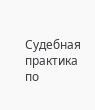Судебная практика по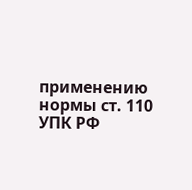применению нормы ст. 110 УПК РФ